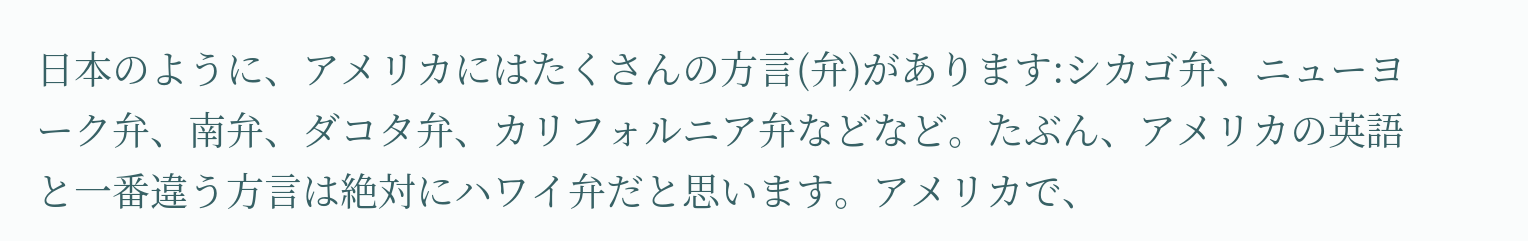日本のように、アメリカにはたくさんの方言(弁)があります:シカゴ弁、ニューヨーク弁、南弁、ダコタ弁、カリフォルニア弁などなど。たぶん、アメリカの英語と一番違う方言は絶対にハワイ弁だと思います。アメリカで、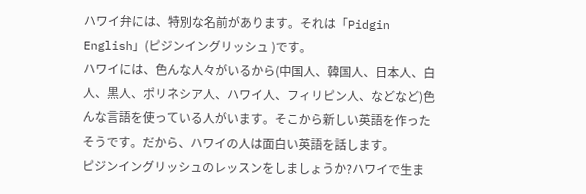ハワイ弁には、特別な名前があります。それは「Pidgin English」(ピジンイングリッシュ )です。
ハワイには、色んな人々がいるから(中国人、韓国人、日本人、白人、黒人、ポリネシア人、ハワイ人、フィリピン人、などなど)色んな言語を使っている人がいます。そこから新しい英語を作ったそうです。だから、ハワイの人は面白い英語を話します。
ピジンイングリッシュのレッスンをしましょうか?ハワイで生ま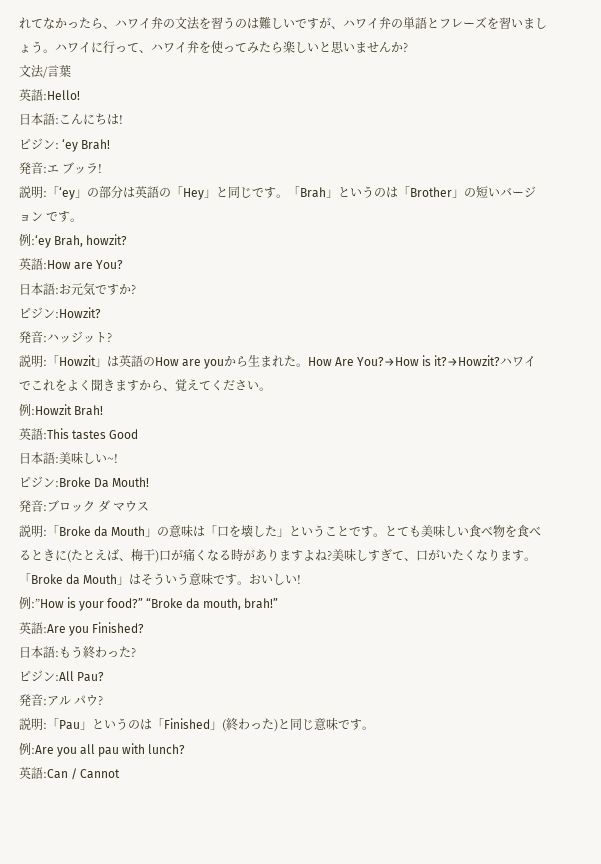れてなかったら、ハワイ弁の文法を習うのは難しいですが、ハワイ弁の単語とフレーズを習いましょう。ハワイに行って、ハワイ弁を使ってみたら楽しいと思いませんか?
文法/言葉
英語:Hello!
日本語:こんにちは!
ピジン: ‘ey Brah!
発音:エ ブッラ!
説明:「‘ey」の部分は英語の「Hey」と同じです。「Brah」というのは「Brother」の短いバージョン です。
例:‘ey Brah, howzit?
英語:How are You?
日本語:お元気ですか?
ピジン:Howzit?
発音:ハッジット?
説明:「Howzit」は英語のHow are youから生まれた。How Are You?→How is it?→Howzit?ハワイでこれをよく聞きますから、覚えてください。
例:Howzit Brah!
英語:This tastes Good
日本語:美味しい~!
ピジン:Broke Da Mouth!
発音:ブロック ダ マウス
説明:「Broke da Mouth」の意味は「口を壊した」ということです。とても美味しい食べ物を食べるときに(たとえば、梅干)口が痛くなる時がありますよね?美味しすぎて、口がいたくなります。「Broke da Mouth」はそういう意味です。おいしい!
例:”How is your food?” “Broke da mouth, brah!”
英語:Are you Finished?
日本語:もう終わった?
ピジン:All Pau?
発音:アル パウ?
説明:「Pau」というのは「Finished」(終わった)と同じ意味です。
例:Are you all pau with lunch?
英語:Can / Cannot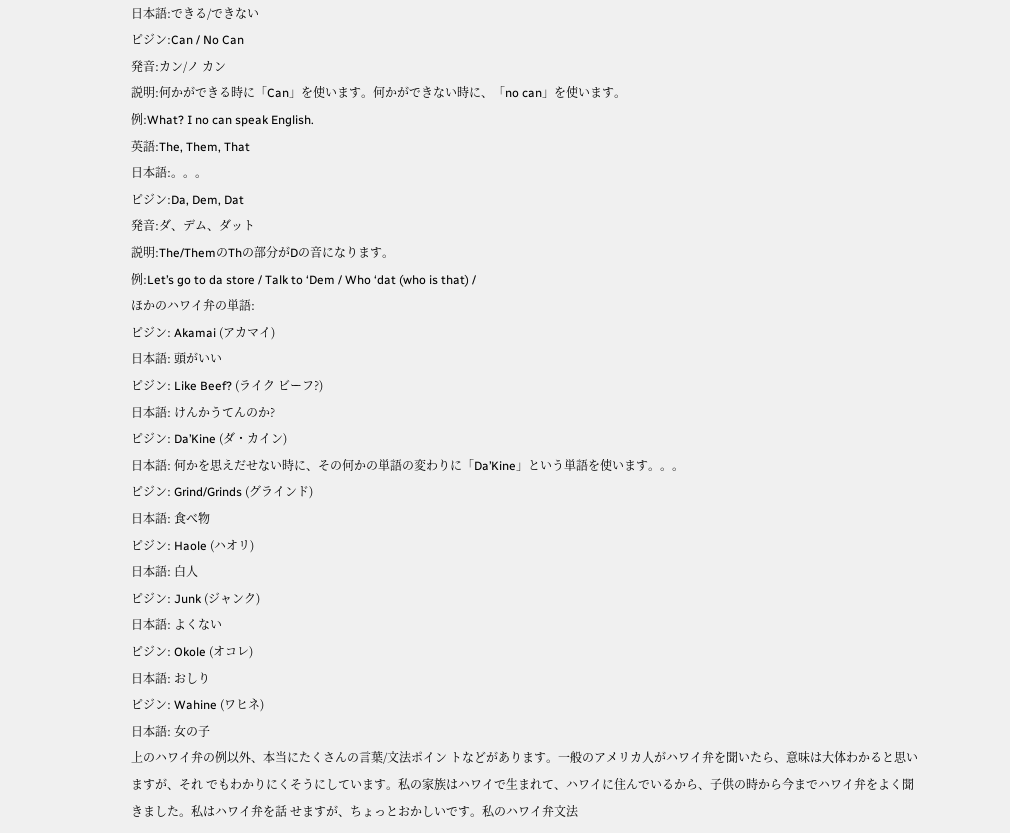日本語:できる/できない
ピジン:Can / No Can
発音:カン/ノ カン
説明:何かができる時に「Can」を使います。何かができない時に、「no can」を使います。
例:What? I no can speak English.
英語:The, Them, That
日本語:。。。
ピジン:Da, Dem, Dat
発音:ダ、デム、ダット
説明:The/ThemのThの部分がDの音になります。
例:Let’s go to da store / Talk to ‘Dem / Who ‘dat (who is that) /
ほかのハワイ弁の単語:
ピジン: Akamai (アカマイ)
日本語: 頭がいい
ピジン: Like Beef? (ライク ビーフ?)
日本語: けんかうてんのか?
ピジン: Da’Kine (ダ・カイン)
日本語: 何かを思えだせない時に、その何かの単語の変わりに「Da’Kine」という単語を使います。。。
ピジン: Grind/Grinds (グラインド)
日本語: 食べ物
ピジン: Haole (ハオリ)
日本語: 白人
ピジン: Junk (ジャンク)
日本語: よくない
ピジン: Okole (オコレ)
日本語: おしり
ピジン: Wahine (ワヒネ)
日本語: 女の子
上のハワイ弁の例以外、本当にたくさんの言葉/文法ポイン トなどがあります。一般のアメリカ人がハワイ弁を聞いたら、意味は大体わかると思いますが、それ でもわかりにくそうにしています。私の家族はハワイで生まれて、ハワイに住んでいるから、子供の時から今までハワイ弁をよく聞きました。私はハワイ弁を話 せますが、ちょっとおかしいです。私のハワイ弁文法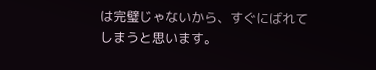は完璧じゃないから、すぐにばれてしまうと思います。